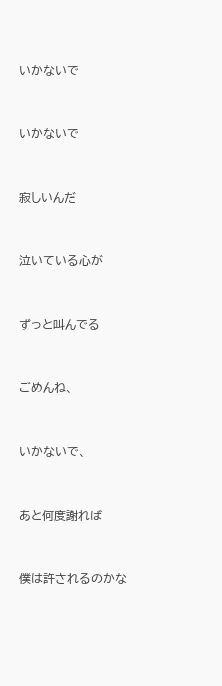いかないで


いかないで


寂しいんだ


泣いている心が


ずっと叫んでる


ごめんね、


いかないで、


あと何度謝れば


僕は許されるのかな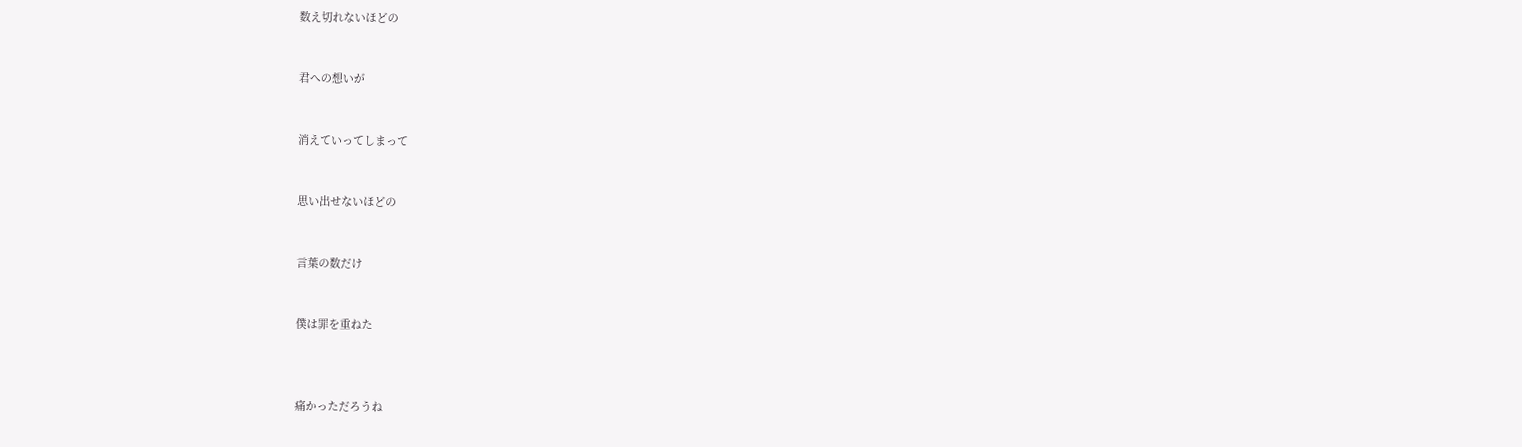数え切れないほどの


君への想いが


消えていってしまって


思い出せないほどの


言葉の数だけ


僕は罪を重ねた



痛かっただろうね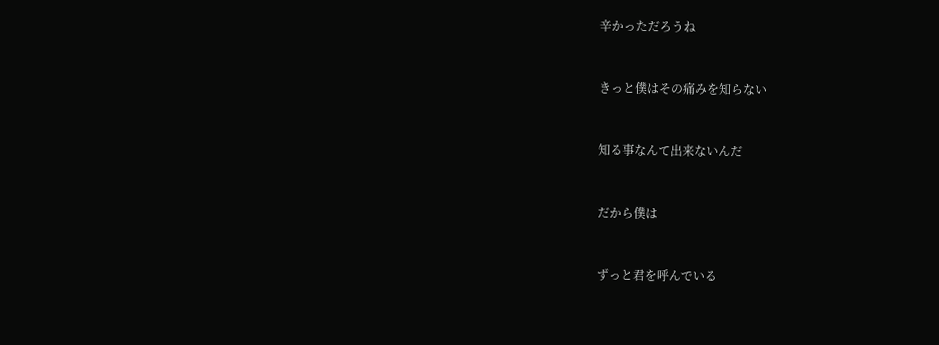辛かっただろうね


きっと僕はその痛みを知らない


知る事なんて出来ないんだ


だから僕は


ずっと君を呼んでいる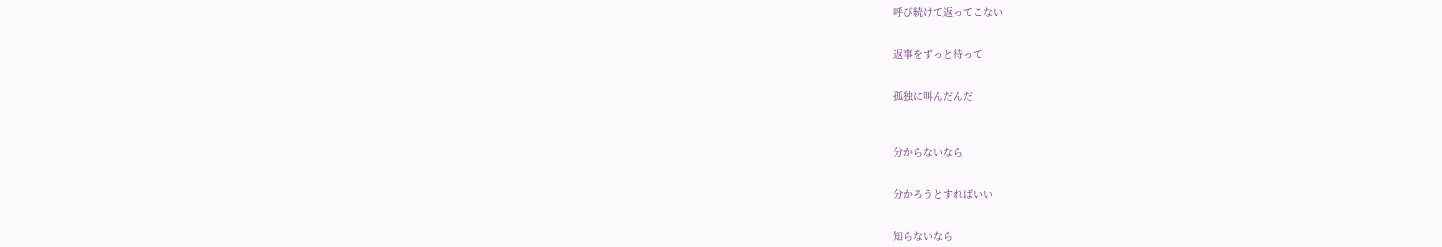呼び続けて返ってこない


返事をずっと待って


孤独に叫んだんだ



分からないなら


分かろうとすればいい


知らないなら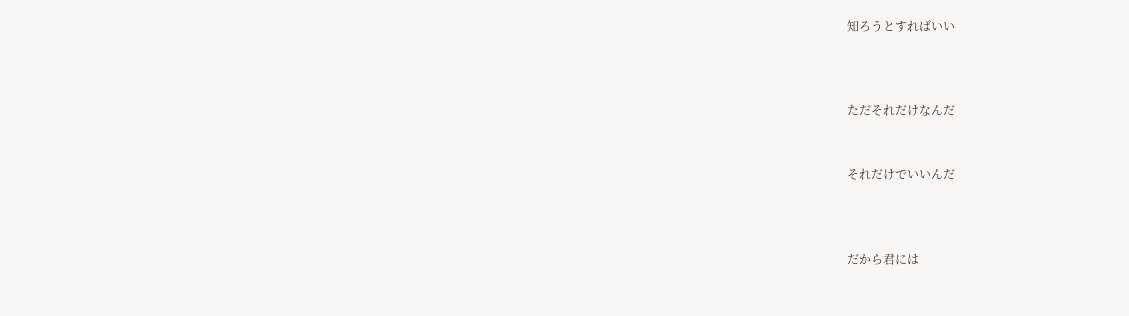知ろうとすればいい



ただそれだけなんだ


それだけでいいんだ



だから君には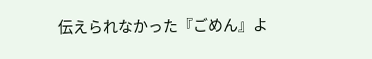伝えられなかった『ごめん』よ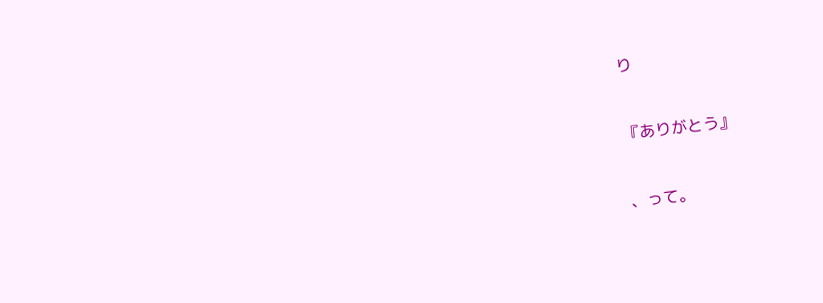り


『ありがとう』


、って。